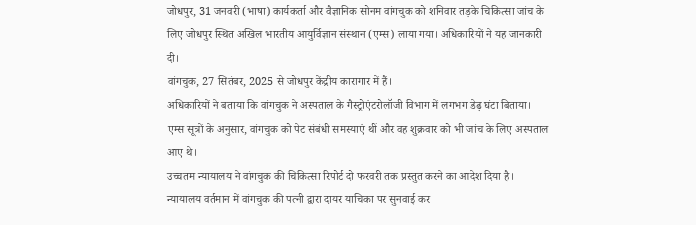जोधपुर, 31 जनवरी (भाषा) कार्यकर्ता और वैज्ञानिक सोनम वांगचुक को शनिवार तड़के चिकित्सा जांच के लिए जोधपुर स्थित अखिल भारतीय आयुर्विज्ञान संस्थान (एम्स) लाया गया। अधिकारियों ने यह जानकारी दी।
वांगचुक, 27 सितंबर, 2025 से जोधपुर केंद्रीय कारागार में हैं।
अधिकारियों ने बताया कि वांगचुक ने अस्पताल के गैस्ट्रोएंटरोलॉजी विभाग में लगभग डेढ़ घंटा बिताया।
एम्स सूत्रों के अनुसार, वांगचुक को पेट संबंधी समस्याएं थीं और वह शुक्रवार को भी जांच के लिए अस्पताल आए थे।
उच्चतम न्यायालय ने वांगचुक की चिकित्सा रिपोर्ट दो फरवरी तक प्रस्तुत करने का आदेश दिया है।
न्यायालय वर्तमान में वांगचुक की पत्नी द्वारा दायर याचिका पर सुनवाई कर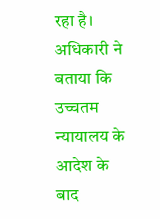रहा है।
अधिकारी ने बताया कि उच्चतम न्यायालय के आदेश के बाद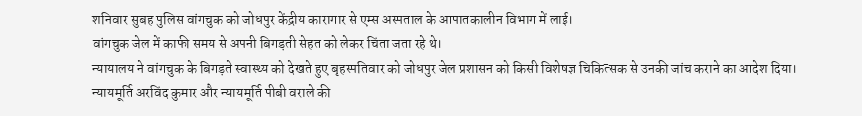शनिवार सुबह पुलिस वांगचुक को जोधपुर केंद्रीय कारागार से एम्स अस्पताल के आपातकालीन विभाग में लाई।
वांगचुक जेल में काफी समय से अपनी बिगड़ती सेहत को लेकर चिंता जता रहे थे।
न्यायालय ने वांगचुक के बिगड़ते स्वास्थ्य को देखते हुए बृहस्पतिवार को जोधपुर जेल प्रशासन को किसी विशेषज्ञ चिकित्सक से उनकी जांच कराने का आदेश दिया।
न्यायमूर्ति अरविंद कुमार और न्यायमूर्ति पीबी वराले की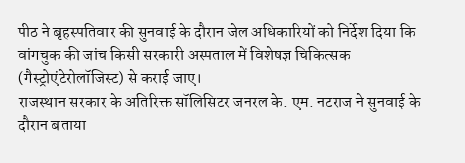पीठ ने बृहस्पतिवार की सुनवाई के दौरान जेल अधिकारियों को निर्देश दिया कि वांगचुक की जांच किसी सरकारी अस्पताल में विशेषज्ञ चिकित्सक (गैस्ट्रोएंटेरोलॉजिस्ट) से कराई जाए।
राजस्थान सरकार के अतिरिक्त सॉलिसिटर जनरल के. एम. नटराज ने सुनवाई के दौरान बताया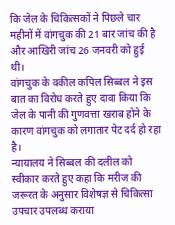कि जेल के चिकित्सकों ने पिछले चार महीनों में वांगचुक की 21 बार जांच की है और आखिरी जांच 26 जनवरी को हुई थी।
वांगचुक के वकील कपिल सिब्बल ने इस बात का विरोध करते हुए दावा किया कि जेल के पानी की गुणवत्ता खराब होने के कारण वांगचुक को लगातार पेट दर्द हो रहा है।
न्यायालय ने सिब्बल की दलील को स्वीकार करते हुए कहा कि मरीज की जरूरत के अनुसार विशेषज्ञ से चिकित्सा उपचार उपलब्ध कराया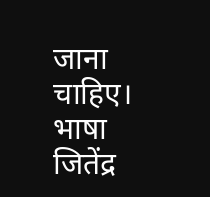जाना चाहिए।
भाषा जितेंद्र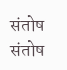संतोष
संतोष